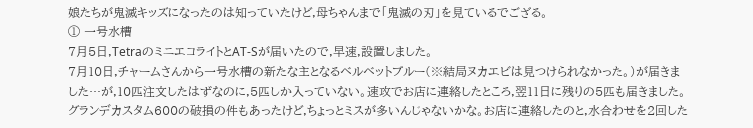娘たちが鬼滅キッズになったのは知っていたけど,母ちゃんまで「鬼滅の刃」を見ているでござる。
① 一号水槽
7月5日,TetraのミニエコライトとAT-Sが届いたので,早速,設置しました。
7月10日,チャームさんから一号水槽の新たな主となるベルベットブルー(※結局ヌカエビは見つけられなかった。)が届きました…が,10匹注文したはずなのに,5匹しか入っていない。速攻でお店に連絡したところ,翌11日に残りの5匹も届きました。グランデカスタム600の破損の件もあったけど,ちょっとミスが多いんじゃないかな。お店に連絡したのと,水合わせを2回した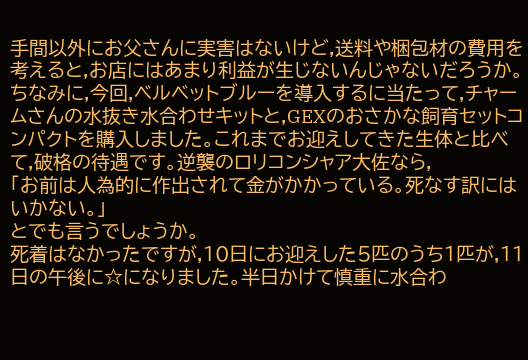手間以外にお父さんに実害はないけど,送料や梱包材の費用を考えると,お店にはあまり利益が生じないんじゃないだろうか。
ちなみに,今回,ベルベットブルーを導入するに当たって,チャームさんの水抜き水合わせキットと,GEXのおさかな飼育セットコンパクトを購入しました。これまでお迎えしてきた生体と比べて,破格の待遇です。逆襲のロリコンシャア大佐なら,
「お前は人為的に作出されて金がかかっている。死なす訳にはいかない。」
とでも言うでしょうか。
死着はなかったですが,10日にお迎えした5匹のうち1匹が,11日の午後に☆になりました。半日かけて慎重に水合わ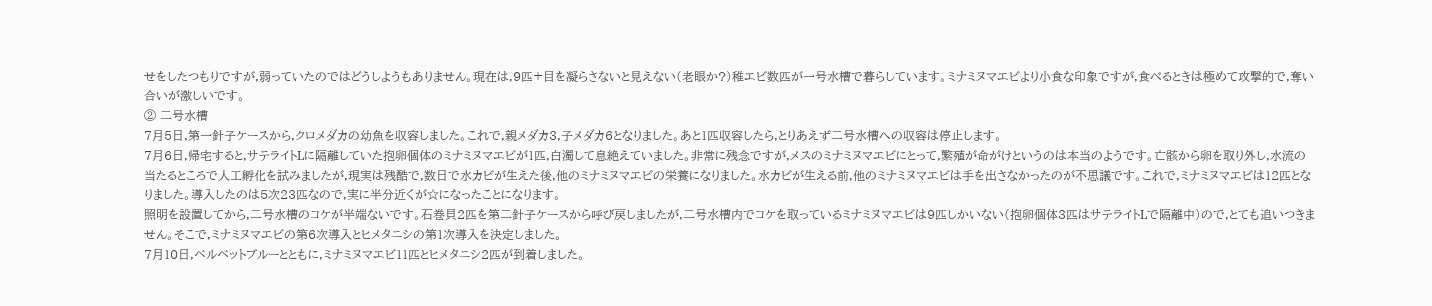せをしたつもりですが,弱っていたのではどうしようもありません。現在は,9匹+目を凝らさないと見えない(老眼か?)稚エビ数匹が一号水槽で暮らしています。ミナミヌマエビより小食な印象ですが,食べるときは極めて攻撃的で,奪い合いが激しいです。
② 二号水槽
7月5日,第一針子ケースから,クロメダカの幼魚を収容しました。これで,親メダカ3,子メダカ6となりました。あと1匹収容したら,とりあえず二号水槽への収容は停止します。
7月6日,帰宅すると,サテライトLに隔離していた抱卵個体のミナミヌマエビが1匹,白濁して息絶えていました。非常に残念ですが,メスのミナミヌマエビにとって,繁殖が命がけというのは本当のようです。亡骸から卵を取り外し,水流の当たるところで人工孵化を試みましたが,現実は残酷で,数日で水カビが生えた後,他のミナミヌマエビの栄養になりました。水カビが生える前,他のミナミヌマエビは手を出さなかったのが不思議です。これで,ミナミヌマエビは12匹となりました。導入したのは5次23匹なので,実に半分近くが☆になったことになります。
照明を設置してから,二号水槽のコケが半端ないです。石巻貝2匹を第二針子ケースから呼び戻しましたが,二号水槽内でコケを取っているミナミヌマエビは9匹しかいない(抱卵個体3匹はサテライトLで隔離中)ので,とても追いつきません。そこで,ミナミヌマエビの第6次導入とヒメタニシの第1次導入を決定しました。
7月10日,ベルベットブルーとともに,ミナミヌマエビ11匹とヒメタニシ2匹が到着しました。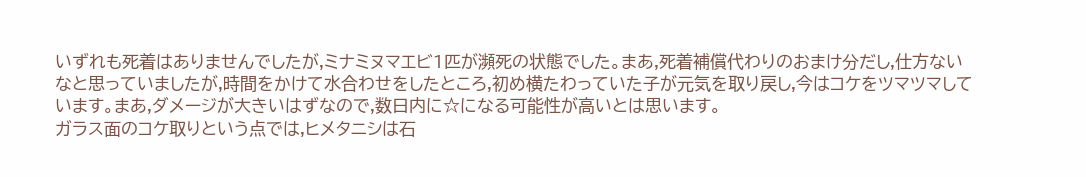いずれも死着はありませんでしたが,ミナミヌマエビ1匹が瀕死の状態でした。まあ,死着補償代わりのおまけ分だし,仕方ないなと思っていましたが,時間をかけて水合わせをしたところ,初め横たわっていた子が元気を取り戻し,今はコケをツマツマしています。まあ,ダメージが大きいはずなので,数日内に☆になる可能性が高いとは思います。
ガラス面のコケ取りという点では,ヒメタニシは石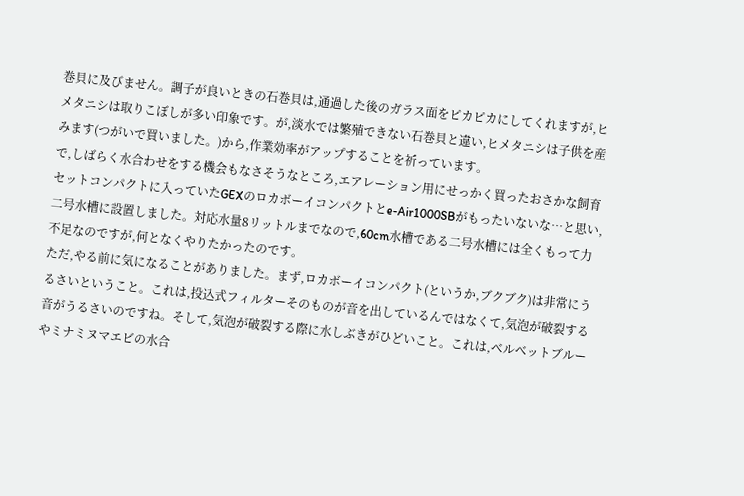巻貝に及びません。調子が良いときの石巻貝は,通過した後のガラス面をピカピカにしてくれますが,ヒメタニシは取りこぼしが多い印象です。が,淡水では繁殖できない石巻貝と違い,ヒメタニシは子供を産みます(つがいで買いました。)から,作業効率がアップすることを祈っています。
で,しばらく水合わせをする機会もなさそうなところ,エアレーション用にせっかく買ったおさかな飼育セットコンパクトに入っていたGEXのロカボーイコンパクトとe-Air1000SBがもったいないな…と思い,二号水槽に設置しました。対応水量8リットルまでなので,60cm水槽である二号水槽には全くもって力不足なのですが,何となくやりたかったのです。
ただ,やる前に気になることがありました。まず,ロカボーイコンパクト(というか,ブクブク)は非常にうるさいということ。これは,投込式フィルターそのものが音を出しているんではなくて,気泡が破裂する音がうるさいのですね。そして,気泡が破裂する際に水しぶきがひどいこと。これは,ベルベットブルーやミナミヌマエビの水合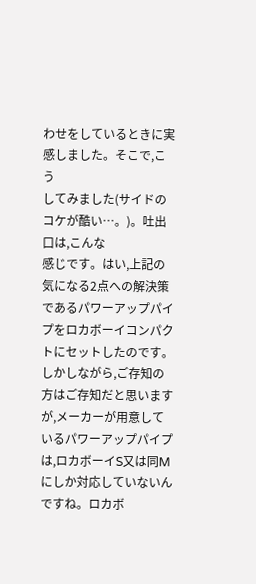わせをしているときに実感しました。そこで,こう
してみました(サイドのコケが酷い…。)。吐出口は,こんな
感じです。はい,上記の気になる2点への解決策であるパワーアップパイプをロカボーイコンパクトにセットしたのです。
しかしながら,ご存知の方はご存知だと思いますが,メーカーが用意しているパワーアップパイプは,ロカボーイS又は同Mにしか対応していないんですね。ロカボ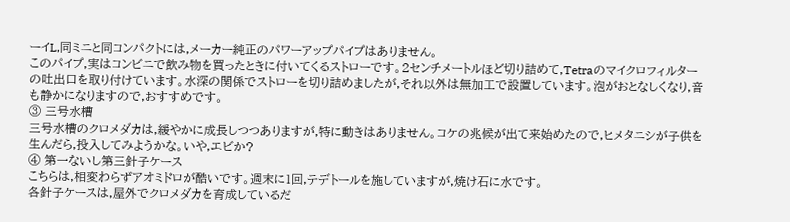ーイL,同ミニと同コンパクトには,メーカー純正のパワーアップパイプはありません。
このパイプ,実はコンビニで飲み物を買ったときに付いてくるストローです。2センチメートルほど切り詰めて,Tetraのマイクロフィルターの吐出口を取り付けています。水深の関係でストローを切り詰めましたが,それ以外は無加工で設置しています。泡がおとなしくなり,音も静かになりますので,おすすめです。
③ 三号水槽
三号水槽のクロメダカは,緩やかに成長しつつありますが,特に動きはありません。コケの兆候が出て来始めたので,ヒメタニシが子供を生んだら,投入してみようかな。いや,エビか?
④ 第一ないし第三針子ケース
こちらは,相変わらずアオミドロが酷いです。週末に1回,テデトールを施していますが,焼け石に水です。
各針子ケースは,屋外でクロメダカを育成しているだ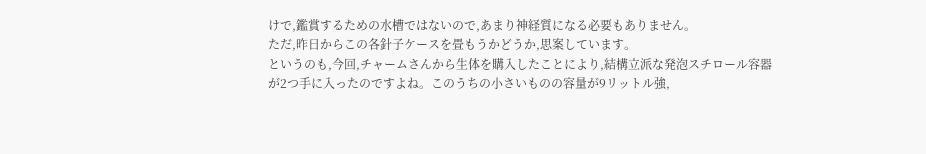けで,鑑賞するための水槽ではないので,あまり神経質になる必要もありません。
ただ,昨日からこの各針子ケースを畳もうかどうか,思案しています。
というのも,今回,チャームさんから生体を購入したことにより,結構立派な発泡スチロール容器が2つ手に入ったのですよね。このうちの小さいものの容量が9リットル強,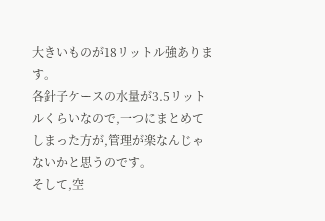大きいものが18リットル強あります。
各針子ケースの水量が3.5リットルくらいなので,一つにまとめてしまった方が,管理が楽なんじゃないかと思うのです。
そして,空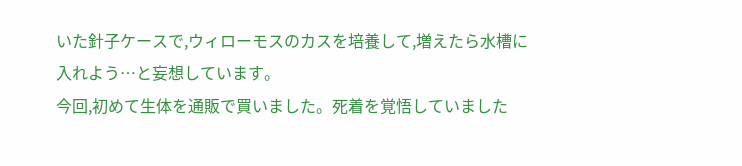いた針子ケースで,ウィローモスのカスを培養して,増えたら水槽に入れよう…と妄想しています。
今回,初めて生体を通販で買いました。死着を覚悟していました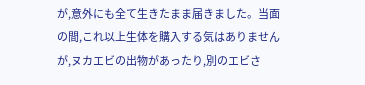が,意外にも全て生きたまま届きました。当面の間,これ以上生体を購入する気はありませんが,ヌカエビの出物があったり,別のエビさ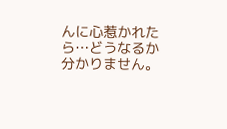んに心惹かれたら…どうなるか分かりません。